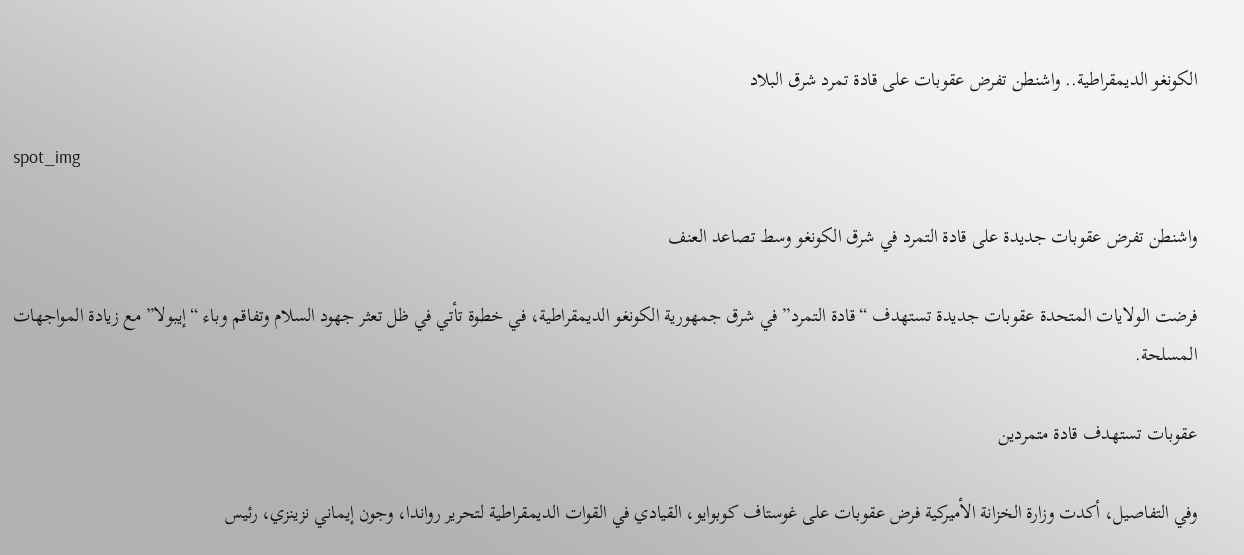الكونغو الديمقراطية.. واشنطن تفرض عقوبات على قادة تمرد شرق البلاد

spot_img

واشنطن تفرض عقوبات جديدة على قادة التمرد في شرق الكونغو وسط تصاعد العنف

فرضت الولايات المتحدة عقوبات جديدة تستهدف “قادة التمرد” في شرق جمهورية الكونغو الديمقراطية، في خطوة تأتي في ظل تعثر جهود السلام وتفاقم وباء “إيبولا” مع زيادة المواجهات المسلحة.

عقوبات تستهدف قادة متمردين

وفي التفاصيل، أكدت وزارة الخزانة الأميركية فرض عقوبات على غوستاف كوبوايو، القيادي في القوات الديمقراطية لتحرير رواندا، وجون إيماني نزينزي، رئيس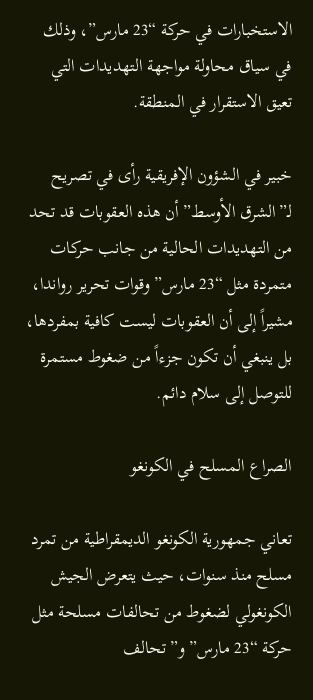الاستخبارات في حركة “23 مارس”، وذلك في سياق محاولة مواجهة التهديدات التي تعيق الاستقرار في المنطقة.

خبير في الشؤون الإفريقية رأى في تصريح لـ”الشرق الأوسط” أن هذه العقوبات قد تحد من التهديدات الحالية من جانب حركات متمردة مثل “23 مارس” وقوات تحرير رواندا، مشيراً إلى أن العقوبات ليست كافية بمفردها، بل ينبغي أن تكون جزءاً من ضغوط مستمرة للتوصل إلى سلام دائم.

الصراع المسلح في الكونغو

تعاني جمهورية الكونغو الديمقراطية من تمرد مسلح منذ سنوات، حيث يتعرض الجيش الكونغولي لضغوط من تحالفات مسلحة مثل حركة “23 مارس” و”تحالف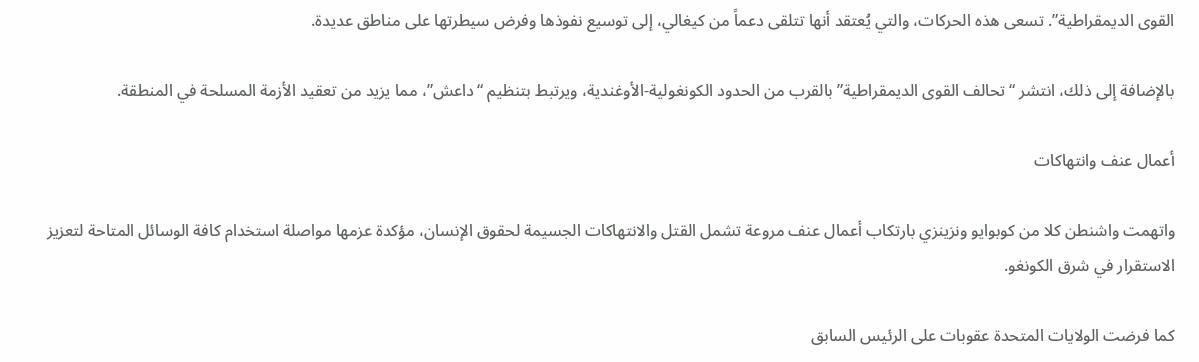القوى الديمقراطية”. تسعى هذه الحركات، والتي يُعتقد أنها تتلقى دعماً من كيغالي، إلى توسيع نفوذها وفرض سيطرتها على مناطق عديدة.

بالإضافة إلى ذلك، انتشر “تحالف القوى الديمقراطية” بالقرب من الحدود الكونغولية-الأوغندية، ويرتبط بتنظيم “داعش”، مما يزيد من تعقيد الأزمة المسلحة في المنطقة.

أعمال عنف وانتهاكات

واتهمت واشنطن كلا من كوبوايو ونزينزي بارتكاب أعمال عنف مروعة تشمل القتل والانتهاكات الجسيمة لحقوق الإنسان، مؤكدة عزمها مواصلة استخدام كافة الوسائل المتاحة لتعزيز الاستقرار في شرق الكونغو.

كما فرضت الولايات المتحدة عقوبات على الرئيس السابق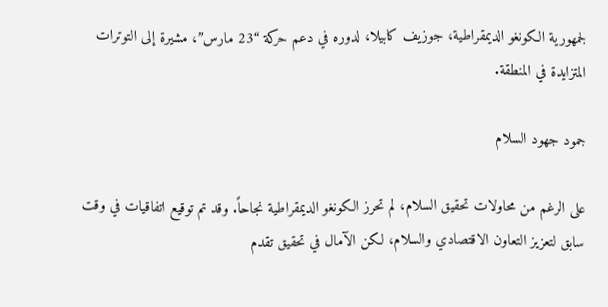لجمهورية الكونغو الديمقراطية، جوزيف كابيلا، لدوره في دعم حركة “23 مارس”، مشيرة إلى التوترات المتزايدة في المنطقة.

جمود جهود السلام

على الرغم من محاولات تحقيق السلام، لم تحرز الكونغو الديمقراطية نجاحاً. وقد تم توقيع اتفاقيات في وقت سابق لتعزيز التعاون الاقتصادي والسلام، لكن الآمال في تحقيق تقدم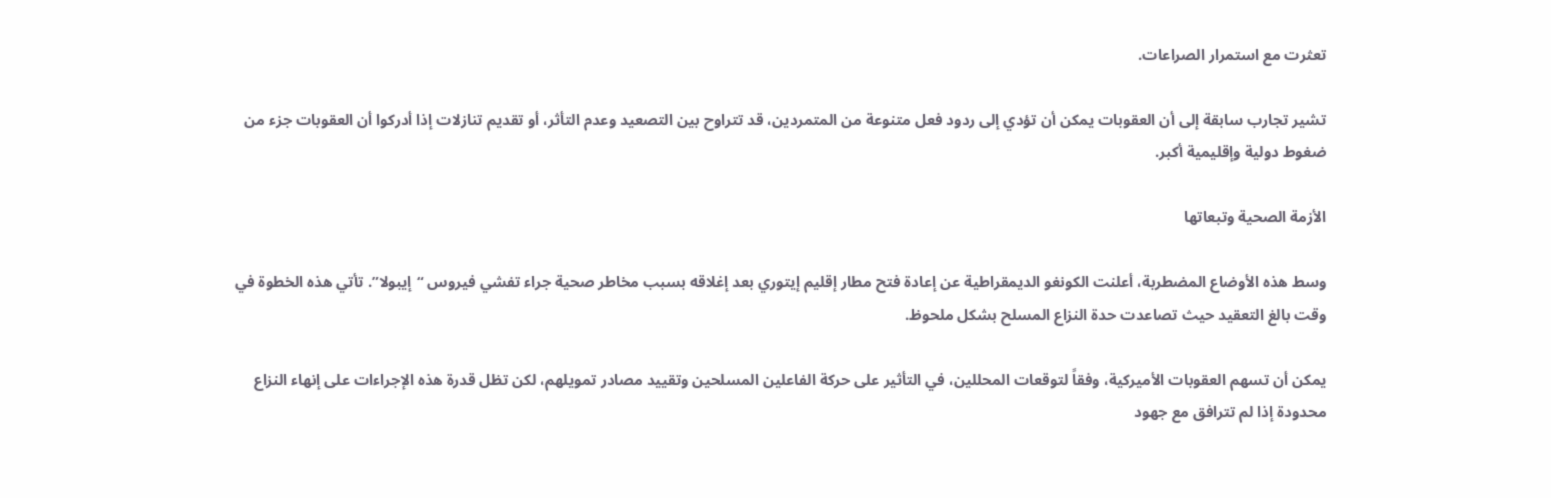تعثرت مع استمرار الصراعات.

تشير تجارب سابقة إلى أن العقوبات يمكن أن تؤدي إلى ردود فعل متنوعة من المتمردين، قد تتراوح بين التصعيد وعدم التأثر، أو تقديم تنازلات إذا أدركوا أن العقوبات جزء من ضغوط دولية وإقليمية أكبر.

الأزمة الصحية وتبعاتها

وسط هذه الأوضاع المضطربة، أعلنت الكونغو الديمقراطية عن إعادة فتح مطار إقليم إيتوري بعد إغلاقه بسبب مخاطر صحية جراء تفشي فيروس “إيبولا”. تأتي هذه الخطوة في وقت بالغ التعقيد حيث تصاعدت حدة النزاع المسلح بشكل ملحوظ.

يمكن أن تسهم العقوبات الأميركية، وفقاً لتوقعات المحللين، في التأثير على حركة الفاعلين المسلحين وتقييد مصادر تمويلهم، لكن تظل قدرة هذه الإجراءات على إنهاء النزاع محدودة إذا لم تترافق مع جهود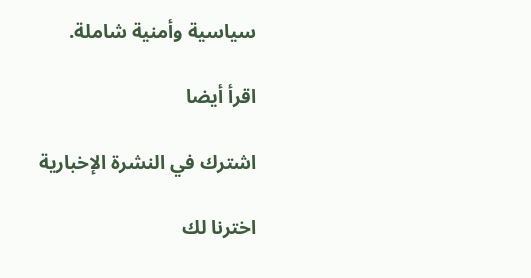سياسية وأمنية شاملة.

اقرأ أيضا

اشترك في النشرة الإخبارية

اخترنا لك